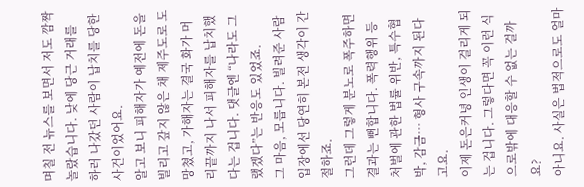며칠 전 뉴스를 보면서 저도 깜짝 놀랐습니다. 낮에 당근 거래를 하러 나갔던 사람이 납치를 당한 사건이었어요.
알고 보니 피해자가 예전에 돈을 빌리고 갚지 않은 채 제주도로 도망쳤고, 가해자는 결국 화가 머리끝까지 나서 피해자를 납치했다는 겁니다. 댓글엔 “나라도 그랬겠다”는 반응도 있었죠.
그 마음, 모릅니다. 빌려준 사람 입장에선 당연히 본전 생각이 간절하죠.
그런데 그렇게 분노로 폭주하면 결과는 뻔합니다. 폭력행위 등 처벌에 관한 법률 위반, 특수협박, 감금… 형사 구속까지 된다고요.
이제 돈은커녕 인생이 걸리게 되는 겁니다. 그렇다면 꼭 이런 식으로밖에 대응할 수 없는 걸까요?
아니요. 사실은 법적으로도 얼마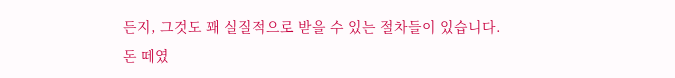든지, 그것도 꽤 실질적으로 받을 수 있는 절차들이 있습니다.
돈 떼였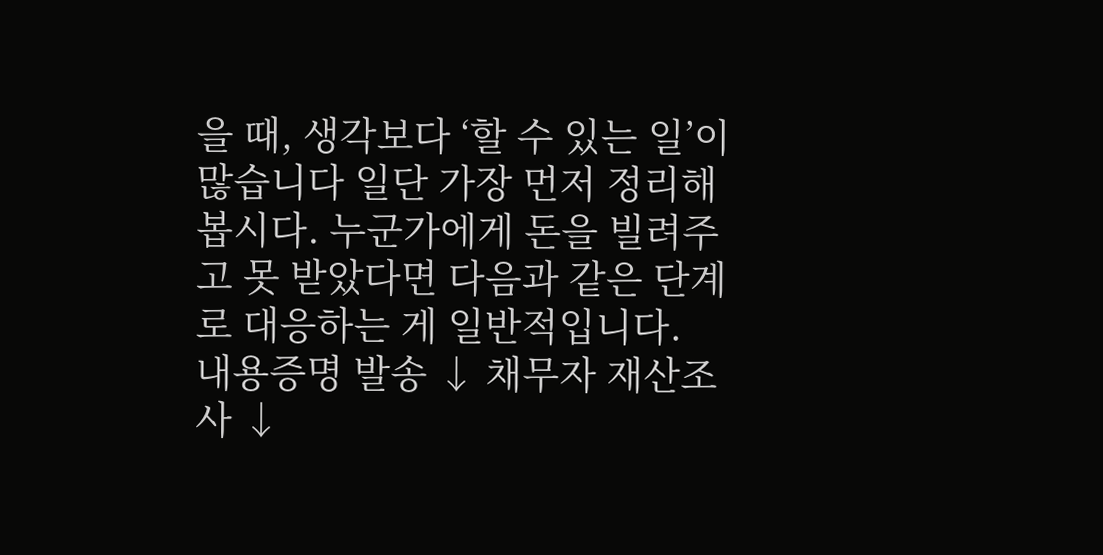을 때, 생각보다 ‘할 수 있는 일’이 많습니다 일단 가장 먼저 정리해봅시다. 누군가에게 돈을 빌려주고 못 받았다면 다음과 같은 단계로 대응하는 게 일반적입니다.
내용증명 발송 ↓ 채무자 재산조사 ↓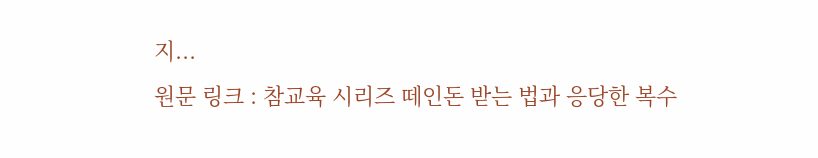지...
원문 링크 : 참교육 시리즈 떼인돈 받는 법과 응당한 복수